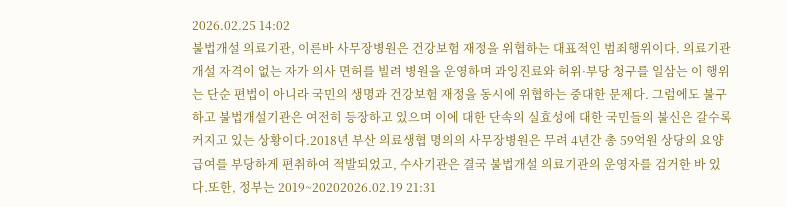2026.02.25 14:02
불법개설 의료기관, 이른바 사무장병원은 건강보험 재정을 위협하는 대표적인 범죄행위이다. 의료기관 개설 자격이 없는 자가 의사 면허를 빌려 병원을 운영하며 과잉진료와 허위·부당 청구를 일삼는 이 행위는 단순 편법이 아니라 국민의 생명과 건강보험 재정을 동시에 위협하는 중대한 문제다. 그럼에도 불구하고 불법개설기관은 여전히 등장하고 있으며 이에 대한 단속의 실효성에 대한 국민들의 불신은 갈수록 커지고 있는 상황이다.2018년 부산 의료생협 명의의 사무장병원은 무려 4년간 총 59억원 상당의 요양급여를 부당하게 편취하여 적발되었고, 수사기관은 결국 불법개설 의료기관의 운영자를 검거한 바 있다.또한, 정부는 2019~20202026.02.19 21:31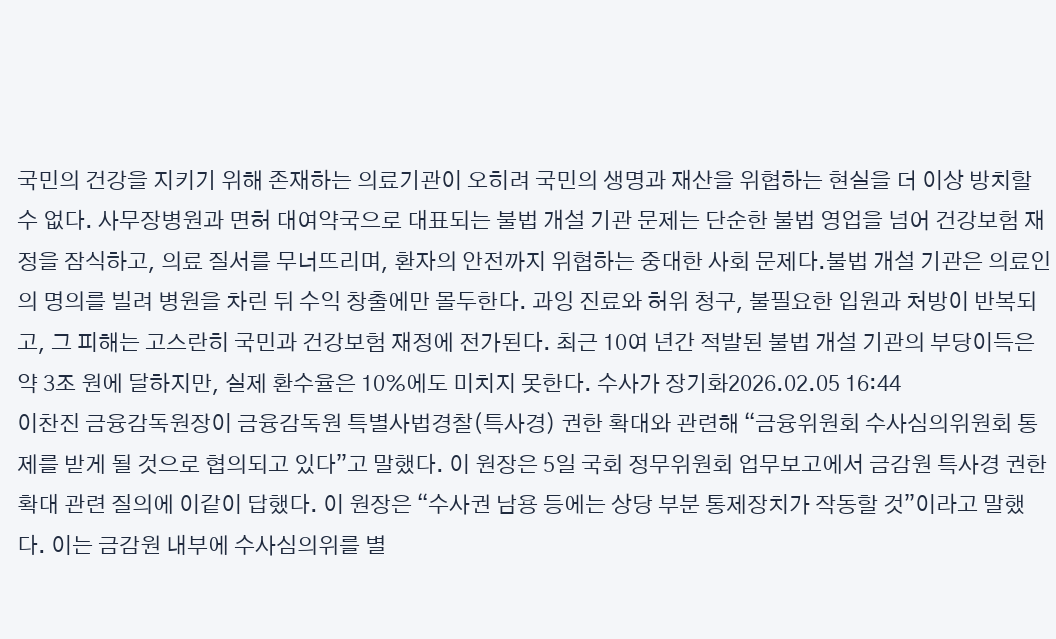국민의 건강을 지키기 위해 존재하는 의료기관이 오히려 국민의 생명과 재산을 위협하는 현실을 더 이상 방치할 수 없다. 사무장병원과 면허 대여약국으로 대표되는 불법 개설 기관 문제는 단순한 불법 영업을 넘어 건강보험 재정을 잠식하고, 의료 질서를 무너뜨리며, 환자의 안전까지 위협하는 중대한 사회 문제다.불법 개설 기관은 의료인의 명의를 빌려 병원을 차린 뒤 수익 창출에만 몰두한다. 과잉 진료와 허위 청구, 불필요한 입원과 처방이 반복되고, 그 피해는 고스란히 국민과 건강보험 재정에 전가된다. 최근 10여 년간 적발된 불법 개설 기관의 부당이득은 약 3조 원에 달하지만, 실제 환수율은 10%에도 미치지 못한다. 수사가 장기화2026.02.05 16:44
이찬진 금융감독원장이 금융감독원 특별사법경찰(특사경) 권한 확대와 관련해 “금융위원회 수사심의위원회 통제를 받게 될 것으로 협의되고 있다”고 말했다. 이 원장은 5일 국회 정무위원회 업무보고에서 금감원 특사경 권한 확대 관련 질의에 이같이 답했다. 이 원장은 “수사권 남용 등에는 상당 부분 통제장치가 작동할 것”이라고 말했다. 이는 금감원 내부에 수사심의위를 별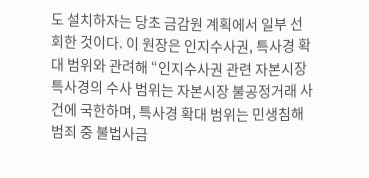도 설치하자는 당초 금감원 계획에서 일부 선회한 것이다. 이 원장은 인지수사권, 특사경 확대 범위와 관려해 “인지수사권 관련 자본시장 특사경의 수사 범위는 자본시장 불공정거래 사건에 국한하며, 특사경 확대 범위는 민생침해범죄 중 불법사금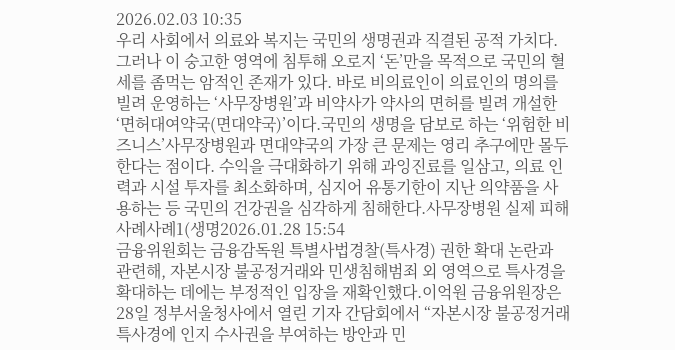2026.02.03 10:35
우리 사회에서 의료와 복지는 국민의 생명권과 직결된 공적 가치다. 그러나 이 숭고한 영역에 침투해 오로지 ‘돈’만을 목적으로 국민의 혈세를 좀먹는 암적인 존재가 있다. 바로 비의료인이 의료인의 명의를 빌려 운영하는 ‘사무장병원’과 비약사가 약사의 면허를 빌려 개설한 ‘면허대여약국(면대약국)’이다.국민의 생명을 담보로 하는 ‘위험한 비즈니스’사무장병원과 면대약국의 가장 큰 문제는 영리 추구에만 몰두한다는 점이다. 수익을 극대화하기 위해 과잉진료를 일삼고, 의료 인력과 시설 투자를 최소화하며, 심지어 유통기한이 지난 의약품을 사용하는 등 국민의 건강권을 심각하게 침해한다.사무장병원 실제 피해 사례사례1(생명2026.01.28 15:54
금융위원회는 금융감독원 특별사법경찰(특사경) 권한 확대 논란과 관련해, 자본시장 불공정거래와 민생침해범죄 외 영역으로 특사경을 확대하는 데에는 부정적인 입장을 재확인했다.이억원 금융위원장은 28일 정부서울청사에서 열린 기자 간담회에서 “자본시장 불공정거래 특사경에 인지 수사권을 부여하는 방안과 민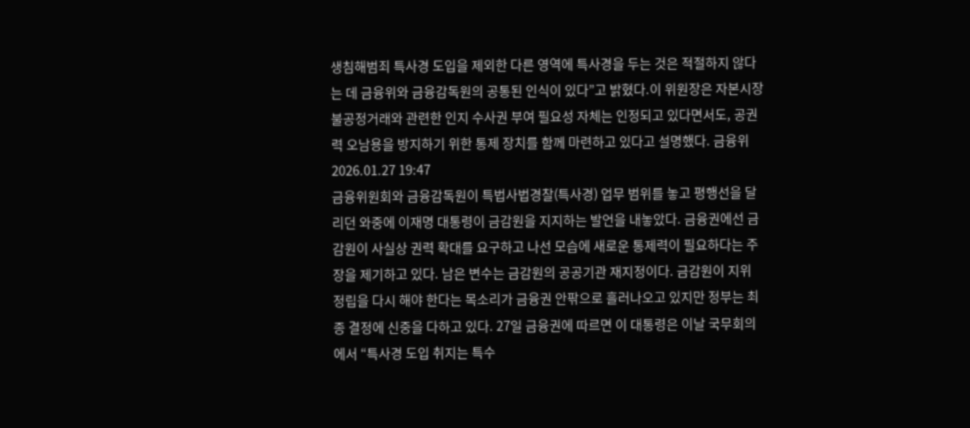생침해범죄 특사경 도입을 제외한 다른 영역에 특사경을 두는 것은 적절하지 않다는 데 금융위와 금융감독원의 공통된 인식이 있다”고 밝혔다.이 위원장은 자본시장 불공정거래와 관련한 인지 수사권 부여 필요성 자체는 인정되고 있다면서도, 공권력 오남용을 방지하기 위한 통제 장치를 함께 마련하고 있다고 설명했다. 금융위2026.01.27 19:47
금융위원회와 금융감독원이 특법사법경찰(특사경) 업무 범위를 놓고 평행선을 달리던 와중에 이재명 대통령이 금감원을 지지하는 발언을 내놓았다. 금융권에선 금감원이 사실상 권력 확대를 요구하고 나선 모습에 새로운 통제력이 필요하다는 주장을 제기하고 있다. 남은 변수는 금감원의 공공기관 재지정이다. 금감원이 지위 정립을 다시 해야 한다는 목소리가 금융권 안팎으로 흘러나오고 있지만 정부는 최종 결정에 신중을 다하고 있다. 27일 금융권에 따르면 이 대통령은 이날 국무회의에서 “특사경 도입 취지는 특수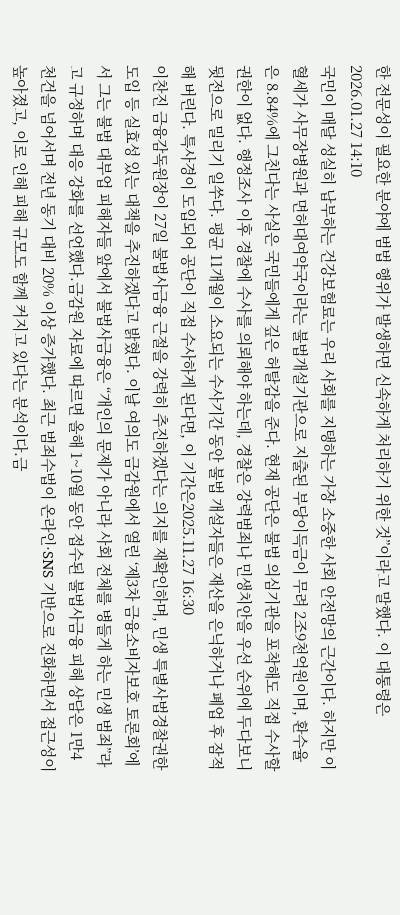한 전문성이 필요한 분야에 범법 행위가 발생하면 신속하게 처리하기 위한 것”이라고 말했다. 이 대통령은2026.01.27 14:10
국민이 매달 성실히 납부하는 건강보험료는 우리 사회를 지탱하는 가장 소중한 사회 안전망의 근간이다. 하지만 이 혈세가 사무장병원과 면허대여약국이라는 불법개설기관으로 지출된 부당이득금이 무려 2조9천억원이며, 환수율은 8.84%에 그친다는 사실은 국민들에게 깊은 허탈감을 준다. 현재 공단은 불법 의심기관을 포착해도 직접 수사할 권한이 없다. 행정조사 이후 경찰에 수사를 의뢰해야 하는데, 경찰은 강력범죄나 민생치안을 우선 순위에 두다보니 뒷전으로 밀리기 일쑤다. 평균 11개월이 소요되는 수사기간 동안 불법 개설자들은 재산을 은닉하거나 폐업 후 잠적해 버린다. 특사경이 도입되어 공단이 직접 수사하게 된다면, 이 기간은2025.11.27 16:30
이찬진 금융감독원장이 27일 불법사금융 근절을 강력히 추진하겠다는 의지를 재확인하며, 민생 특별사법경찰권한 도입 등 실효성 있는 대책을 추진하겠다고 밝혔다. 이날 여의도 금감원에서 열린 ‘제3차 금융소비자보호 토론회’에서 그는 불법 대부업 피해자들 앞에서 불법사금융은 “개인의 문제가 아니라 사회 전체를 병들게 하는 민생 범죄”라고 규정하며 대응 강화를 선언했다.금감원 자료에 따르면 올해 1~10월 동안 접수된 불법사금융 피해 상담은 1만4천건을 넘어서며 전년 동기 대비 20% 이상 증가했다. 최근 범죄수법이 온라인·SNS 기반으로 진화하면서 접근성이 높아졌고, 이로 인해 피해 규모도 함께 커지고 있다는 분석이다.금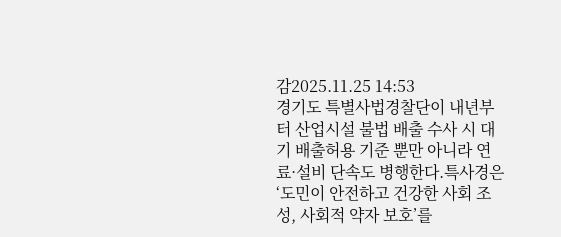감2025.11.25 14:53
경기도 특별사법경찰단이 내년부터 산업시설 불법 배출 수사 시 대기 배출허용 기준 뿐만 아니라 연료·설비 단속도 병행한다.특사경은 ‘도민이 안전하고 건강한 사회 조성, 사회적 약자 보호’를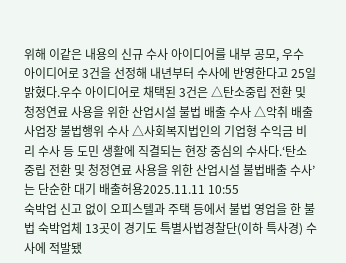위해 이같은 내용의 신규 수사 아이디어를 내부 공모, 우수 아이디어로 3건을 선정해 내년부터 수사에 반영한다고 25일 밝혔다.우수 아이디어로 채택된 3건은 △탄소중립 전환 및 청정연료 사용을 위한 산업시설 불법 배출 수사 △악취 배출 사업장 불법행위 수사 △사회복지법인의 기업형 수익금 비리 수사 등 도민 생활에 직결되는 현장 중심의 수사다.‘탄소중립 전환 및 청정연료 사용을 위한 산업시설 불법배출 수사’는 단순한 대기 배출허용2025.11.11 10:55
숙박업 신고 없이 오피스텔과 주택 등에서 불법 영업을 한 불법 숙박업체 13곳이 경기도 특별사법경찰단(이하 특사경) 수사에 적발됐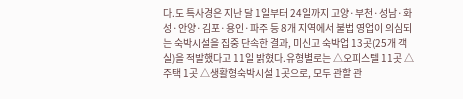다.도 특사경은 지난 달 1일부터 24일까지 고양·부천·성남·화성·안양·김포·용인·파주 등 8개 지역에서 불법 영업이 의심되는 숙박시설을 집중 단속한 결과, 미신고 숙박업 13곳(25개 객실)을 적발했다고 11일 밝혔다.유형별로는 △오피스텔 11곳 △주택 1곳 △생활형숙박시설 1곳으로, 모두 관할 관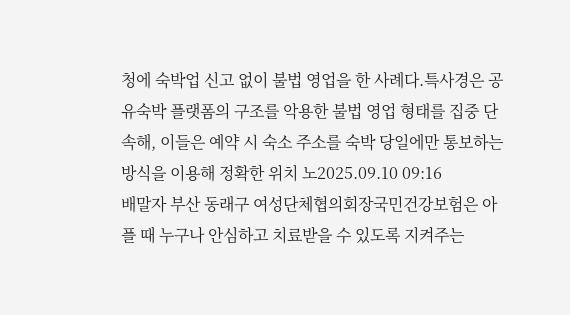청에 숙박업 신고 없이 불법 영업을 한 사례다.특사경은 공유숙박 플랫폼의 구조를 악용한 불법 영업 형태를 집중 단속해, 이들은 예약 시 숙소 주소를 숙박 당일에만 통보하는 방식을 이용해 정확한 위치 노2025.09.10 09:16
배말자 부산 동래구 여성단체협의회장국민건강보험은 아플 때 누구나 안심하고 치료받을 수 있도록 지켜주는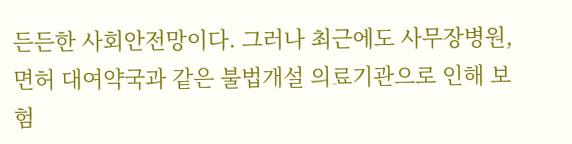든든한 사회안전망이다. 그러나 최근에도 사무장병원, 면허 대여약국과 같은 불법개설 의료기관으로 인해 보험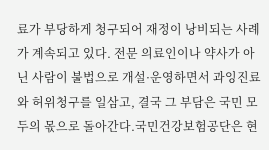료가 부당하게 청구되어 재정이 낭비되는 사례가 계속되고 있다. 전문 의료인이나 약사가 아닌 사람이 불법으로 개설·운영하면서 과잉진료와 허위청구를 일삼고, 결국 그 부담은 국민 모두의 몫으로 돌아간다.국민건강보험공단은 현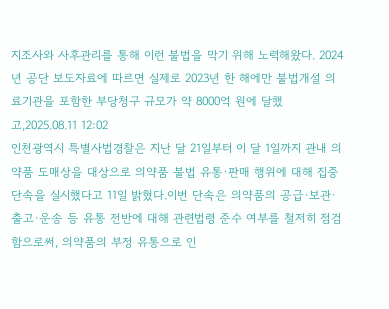지조사와 사후관리를 통해 이런 불법을 막기 위해 노력해왔다. 2024년 공단 보도자료에 따르면 실제로 2023년 한 해에만 불법개설 의료기관을 포함한 부당청구 규모가 약 8000억 원에 달했고,2025.08.11 12:02
인천광역시 특별사법경찰은 지난 달 21일부터 이 달 1일까지 관내 의약품 도매상을 대상으로 의약품 불법 유통·판매 행위에 대해 집중 단속을 실시했다고 11일 밝혔다.이번 단속은 의약품의 공급·보관·출고·운송 등 유통 전반에 대해 관련법령 준수 여부를 철저히 점검함으로써, 의약품의 부정 유통으로 인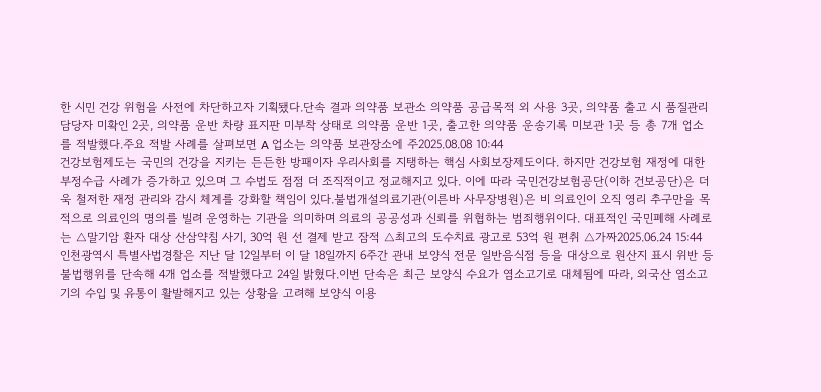한 시민 건강 위험을 사전에 차단하고자 기획됐다.단속 결과 의약품 보관소 의약품 공급목적 외 사용 3곳, 의약품 출고 시 품질관리 담당자 미확인 2곳, 의약품 운반 차량 표지판 미부착 상태로 의약품 운반 1곳, 출고한 의약품 운송기록 미보관 1곳 등 총 7개 업소를 적발했다.주요 적발 사례를 살펴보면 A 업소는 의약품 보관장소에 주2025.08.08 10:44
건강보험제도는 국민의 건강을 지키는 든든한 방패이자 우리사회를 지탱하는 핵심 사회보장제도이다. 하지만 건강보험 재정에 대한 부정수급 사례가 증가하고 있으며 그 수법도 점점 더 조직적이고 정교해지고 있다. 이에 따라 국민건강보험공단(이하 건보공단)은 더욱 철저한 재정 관리와 감시 체계를 강화할 책임이 있다.불법개설의료기관(이른바 사무장병원)은 비 의료인이 오직 영리 추구만을 목적으로 의료인의 명의를 빌려 운영하는 기관을 의미하며 의료의 공공성과 신뢰를 위협하는 범죄행위이다. 대표적인 국민폐해 사례로는 △말기암 환자 대상 산삼약침 사기, 30억 원 선 결제 받고 잠적 △최고의 도수치료 광고로 53억 원 편취 △가짜2025.06.24 15:44
인천광역시 특별사법경찰은 지난 달 12일부터 이 달 18일까지 6주간 관내 보양식 전문 일반음식점 등을 대상으로 원산지 표시 위반 등 불법행위를 단속해 4개 업소를 적발했다고 24일 밝혔다.이번 단속은 최근 보양식 수요가 염소고기로 대체됨에 따라, 외국산 염소고기의 수입 및 유통이 활발해지고 있는 상황을 고려해 보양식 이용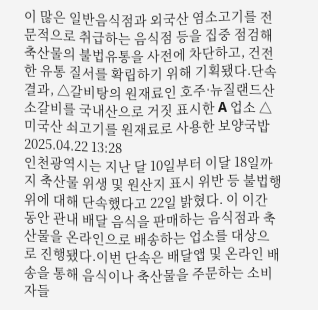이 많은 일반음식점과 외국산 염소고기를 전문적으로 취급하는 음식점 등을 집중 점검해 축산물의 불법유통을 사전에 차단하고, 건전한 유통 질서를 확립하기 위해 기획됐다.단속 결과, △갈비탕의 원재료인 호주·뉴질랜드산 소갈비를 국내산으로 거짓 표시한 A 업소 △미국산 쇠고기를 원재료로 사용한 보양국밥2025.04.22 13:28
인천광역시는 지난 달 10일부터 이달 18일까지 축산물 위생 및 원산지 표시 위반 등 불법행위에 대해 단속했다고 22일 밝혔다. 이 이간 동안 관내 배달 음식을 판매하는 음식점과 축산물을 온라인으로 배송하는 업소를 대상으로 진행됐다.이번 단속은 배달앱 및 온라인 배송을 통해 음식이나 축산물을 주문하는 소비자들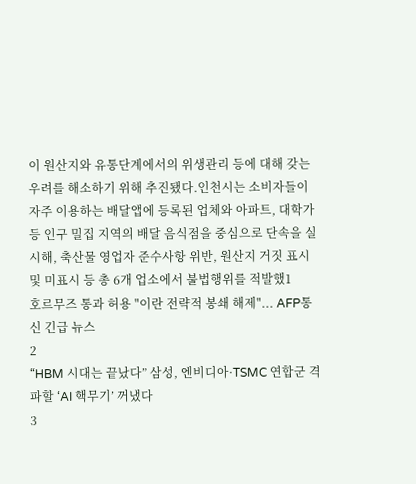이 원산지와 유통단계에서의 위생관리 등에 대해 갖는 우려를 해소하기 위해 추진됐다.인천시는 소비자들이 자주 이용하는 배달앱에 등록된 업체와 아파트, 대학가 등 인구 밀집 지역의 배달 음식점을 중심으로 단속을 실시해, 축산물 영업자 준수사항 위반, 원산지 거짓 표시 및 미표시 등 총 6개 업소에서 불법행위를 적발했1
호르무즈 통과 허용 "이란 전략적 봉쇄 해제"... AFP통신 긴급 뉴스
2
“HBM 시대는 끝났다” 삼성, 엔비디아·TSMC 연합군 격파할 ‘AI 핵무기’ 꺼냈다
3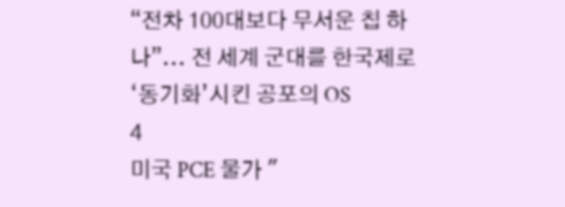“전차 100대보다 무서운 칩 하나”... 전 세계 군대를 한국제로 ‘동기화’시킨 공포의 OS
4
미국 PCE 물가 "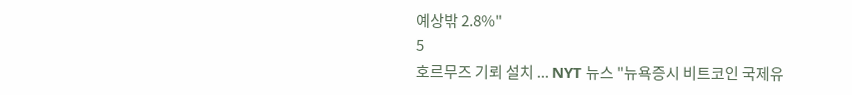예상밖 2.8%"
5
호르무즈 기뢰 설치 ... NYT 뉴스 "뉴욕증시 비트코인 국제유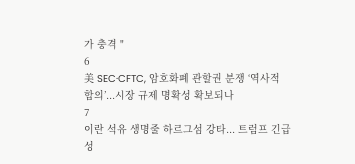가 충격 "
6
美 SEC·CFTC, 암호화폐 관할권 분쟁 ‘역사적 합의’...시장 규제 명확성 확보되나
7
이란 석유 생명줄 하르그섬 강타... 트럼프 긴급 성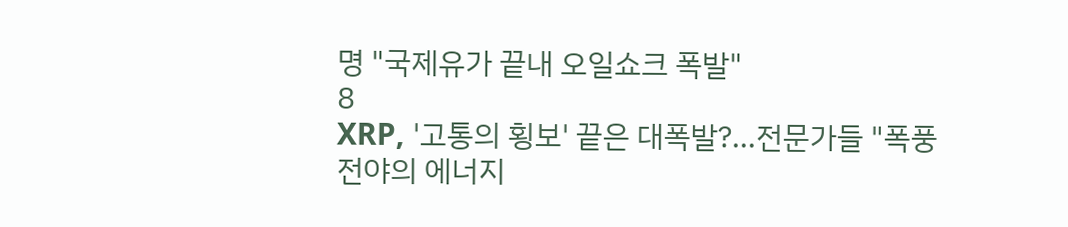명 "국제유가 끝내 오일쇼크 폭발"
8
XRP, '고통의 횡보' 끝은 대폭발?…전문가들 "폭풍 전야의 에너지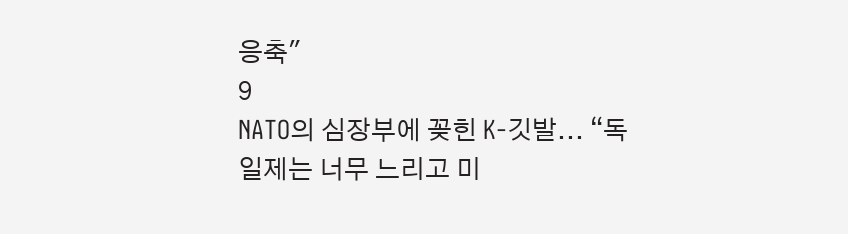응축"
9
NATO의 심장부에 꽂힌 K-깃발... “독일제는 너무 느리고 미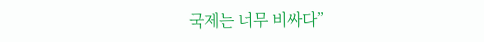국제는 너무 비싸다”